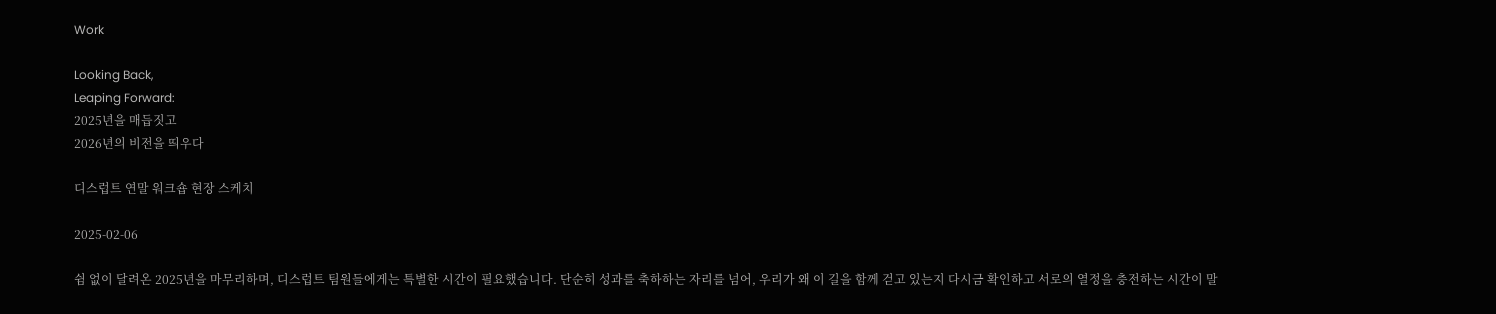Work

Looking Back,
Leaping Forward:
2025년을 매듭짓고
2026년의 비전을 띄우다

디스럽트 연말 워크숍 현장 스케치

2025-02-06

쉼 없이 달려온 2025년을 마무리하며, 디스럽트 팀원들에게는 특별한 시간이 필요했습니다. 단순히 성과를 축하하는 자리를 넘어, 우리가 왜 이 길을 함께 걷고 있는지 다시금 확인하고 서로의 열정을 충전하는 시간이 말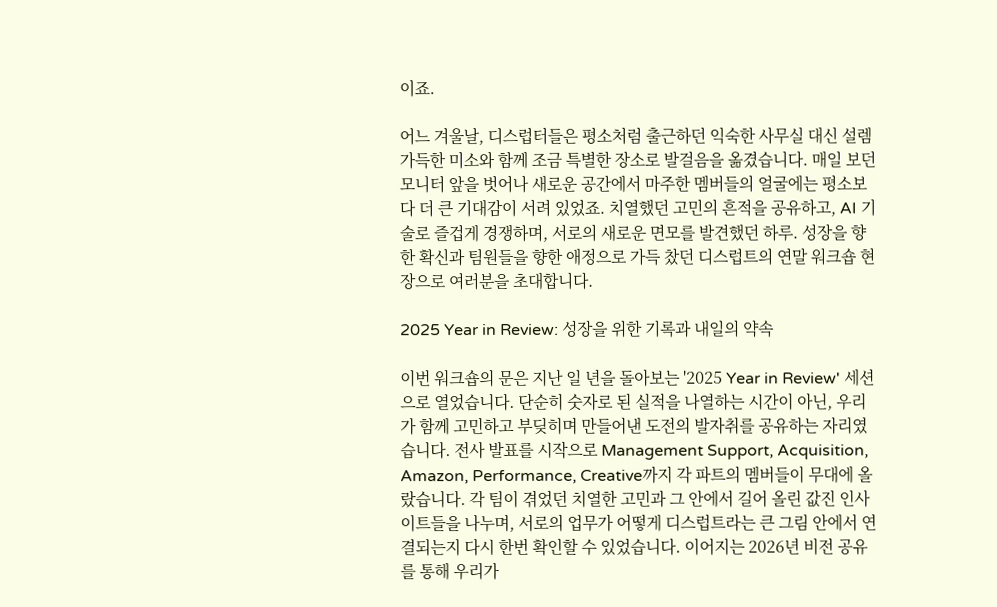이죠.

어느 겨울날, 디스럽터들은 평소처럼 출근하던 익숙한 사무실 대신 설렘 가득한 미소와 함께 조금 특별한 장소로 발걸음을 옮겼습니다. 매일 보던 모니터 앞을 벗어나 새로운 공간에서 마주한 멤버들의 얼굴에는 평소보다 더 큰 기대감이 서려 있었죠. 치열했던 고민의 흔적을 공유하고, AI 기술로 즐겁게 경쟁하며, 서로의 새로운 면모를 발견했던 하루. 성장을 향한 확신과 팀원들을 향한 애정으로 가득 찼던 디스럽트의 연말 워크숍 현장으로 여러분을 초대합니다.

2025 Year in Review: 성장을 위한 기록과 내일의 약속

이번 워크숍의 문은 지난 일 년을 돌아보는 '2025 Year in Review' 세션으로 열었습니다. 단순히 숫자로 된 실적을 나열하는 시간이 아닌, 우리가 함께 고민하고 부딪히며 만들어낸 도전의 발자취를 공유하는 자리였습니다. 전사 발표를 시작으로 Management Support, Acquisition, Amazon, Performance, Creative까지 각 파트의 멤버들이 무대에 올랐습니다. 각 팀이 겪었던 치열한 고민과 그 안에서 길어 올린 값진 인사이트들을 나누며, 서로의 업무가 어떻게 디스럽트라는 큰 그림 안에서 연결되는지 다시 한번 확인할 수 있었습니다. 이어지는 2026년 비전 공유를 통해 우리가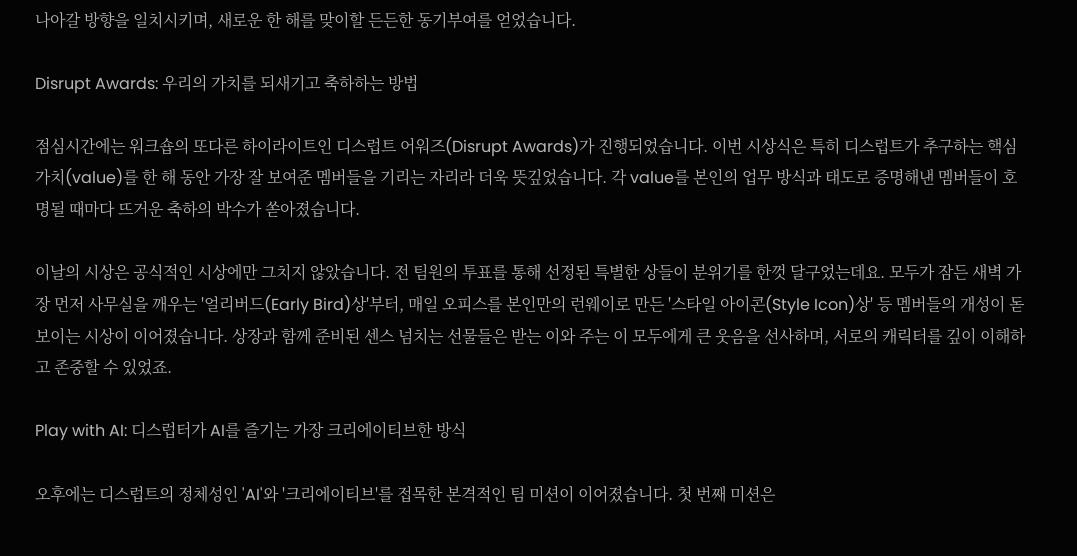나아갈 방향을 일치시키며, 새로운 한 해를 맞이할 든든한 동기부여를 얻었습니다.

Disrupt Awards: 우리의 가치를 되새기고 축하하는 방법

점심시간에는 워크숍의 또다른 하이라이트인 디스럽트 어워즈(Disrupt Awards)가 진행되었습니다. 이번 시상식은 특히 디스럽트가 추구하는 핵심 가치(value)를 한 해 동안 가장 잘 보여준 멤버들을 기리는 자리라 더욱 뜻깊었습니다. 각 value를 본인의 업무 방식과 태도로 증명해낸 멤버들이 호명될 때마다 뜨거운 축하의 박수가 쏟아졌습니다.

이날의 시상은 공식적인 시상에만 그치지 않았습니다. 전 팀원의 투표를 통해 선정된 특별한 상들이 분위기를 한껏 달구었는데요. 모두가 잠든 새벽 가장 먼저 사무실을 깨우는 '얼리버드(Early Bird)상'부터, 매일 오피스를 본인만의 런웨이로 만든 '스타일 아이콘(Style Icon)상' 등 멤버들의 개성이 돋보이는 시상이 이어졌습니다. 상장과 함께 준비된 센스 넘치는 선물들은 받는 이와 주는 이 모두에게 큰 웃음을 선사하며, 서로의 캐릭터를 깊이 이해하고 존중할 수 있었죠.

Play with AI: 디스럽터가 AI를 즐기는 가장 크리에이티브한 방식

오후에는 디스럽트의 정체성인 'AI'와 '크리에이티브'를 접목한 본격적인 팀 미션이 이어졌습니다. 첫 번째 미션은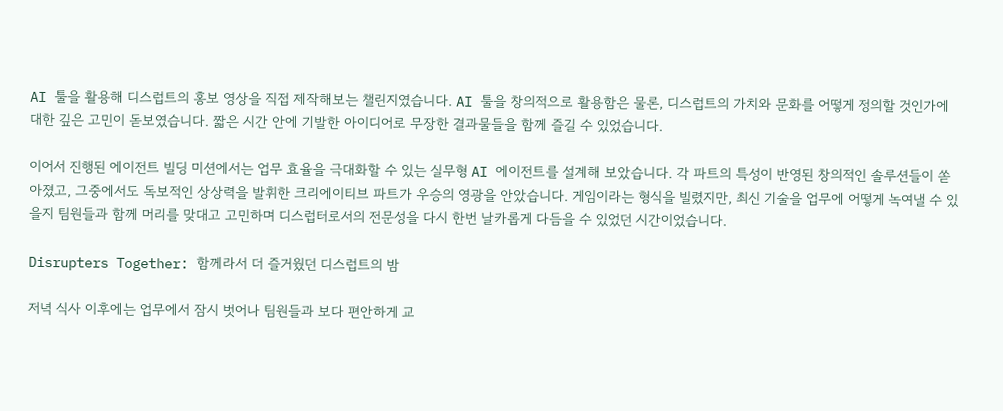AI 툴을 활용해 디스럽트의 홍보 영상을 직접 제작해보는 챌린지였습니다. AI 툴을 창의적으로 활용함은 물론, 디스럽트의 가치와 문화를 어떻게 정의할 것인가에 대한 깊은 고민이 돋보였습니다. 짧은 시간 안에 기발한 아이디어로 무장한 결과물들을 함께 즐길 수 있었습니다.

이어서 진행된 에이전트 빌딩 미션에서는 업무 효율을 극대화할 수 있는 실무형 AI 에이전트를 설계해 보았습니다. 각 파트의 특성이 반영된 창의적인 솔루션들이 쏟아졌고, 그중에서도 독보적인 상상력을 발휘한 크리에이티브 파트가 우승의 영광을 안았습니다. 게임이라는 형식을 빌렸지만, 최신 기술을 업무에 어떻게 녹여낼 수 있을지 팀원들과 함께 머리를 맞대고 고민하며 디스럽터로서의 전문성을 다시 한번 날카롭게 다듬을 수 있었던 시간이었습니다.

Disrupters Together: 함께라서 더 즐거웠던 디스럽트의 밤

저녁 식사 이후에는 업무에서 잠시 벗어나 팀원들과 보다 편안하게 교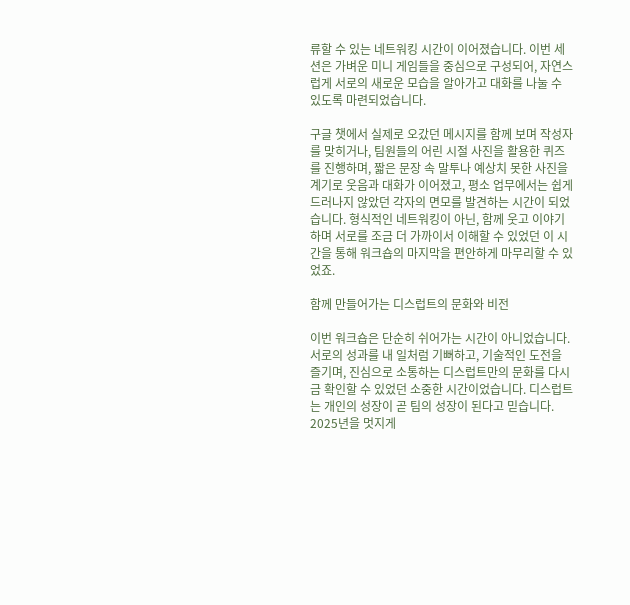류할 수 있는 네트워킹 시간이 이어졌습니다. 이번 세션은 가벼운 미니 게임들을 중심으로 구성되어, 자연스럽게 서로의 새로운 모습을 알아가고 대화를 나눌 수 있도록 마련되었습니다.

구글 챗에서 실제로 오갔던 메시지를 함께 보며 작성자를 맞히거나, 팀원들의 어린 시절 사진을 활용한 퀴즈를 진행하며, 짧은 문장 속 말투나 예상치 못한 사진을 계기로 웃음과 대화가 이어졌고, 평소 업무에서는 쉽게 드러나지 않았던 각자의 면모를 발견하는 시간이 되었습니다. 형식적인 네트워킹이 아닌, 함께 웃고 이야기하며 서로를 조금 더 가까이서 이해할 수 있었던 이 시간을 통해 워크숍의 마지막을 편안하게 마무리할 수 있었죠.

함께 만들어가는 디스럽트의 문화와 비전

이번 워크숍은 단순히 쉬어가는 시간이 아니었습니다. 서로의 성과를 내 일처럼 기뻐하고, 기술적인 도전을 즐기며, 진심으로 소통하는 디스럽트만의 문화를 다시금 확인할 수 있었던 소중한 시간이었습니다. 디스럽트는 개인의 성장이 곧 팀의 성장이 된다고 믿습니다. 2025년을 멋지게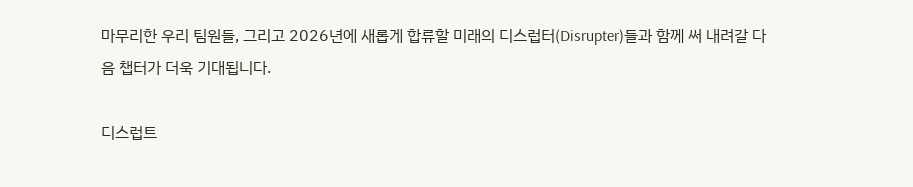마무리한 우리 팀원들, 그리고 2026년에 새롭게 합류할 미래의 디스럽터(Disrupter)들과 함께 써 내려갈 다음 챕터가 더욱 기대됩니다.

디스럽트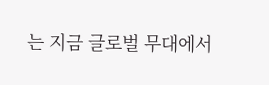는 지금 글로벌 무대에서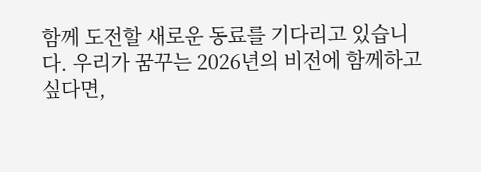함께 도전할 새로운 동료를 기다리고 있습니다. 우리가 꿈꾸는 2026년의 비전에 함께하고 싶다면,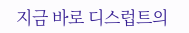지금 바로 디스럽트의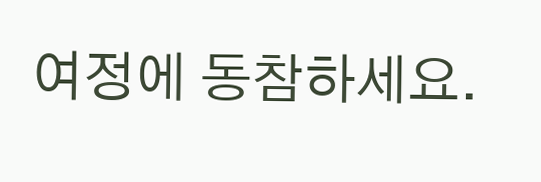여정에 동참하세요.